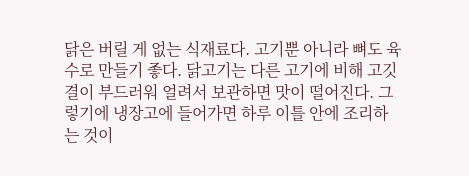닭은 버릴 게 없는 식재료다. 고기뿐 아니라 뼈도 육수로 만들기 좋다. 닭고기는 다른 고기에 비해 고깃결이 부드러워 얼려서 보관하면 맛이 떨어진다. 그렇기에 냉장고에 들어가면 하루 이틀 안에 조리하는 것이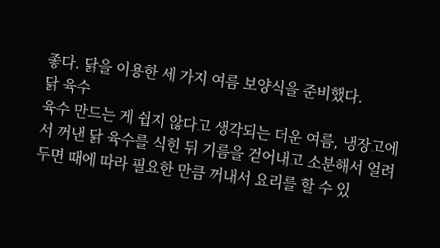좋다. 닭을 이용한 세 가지 여름 보양식을 준비했다.
닭 육수
육수 만드는 게 쉽지 않다고 생각되는 더운 여름, 냉장고에서 꺼낸 닭 육수를 식힌 뒤 기름을 걷어내고 소분해서 얼려두면 때에 따라 필요한 만큼 꺼내서 요리를 할 수 있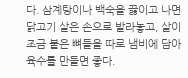다. 삼계탕이나 백숙을 끓이고 나면 닭고기 살은 손으로 발라놓고, 살이 조금 붙은 뼈들을 따로 냄비에 담아 육수를 만들면 좋다.